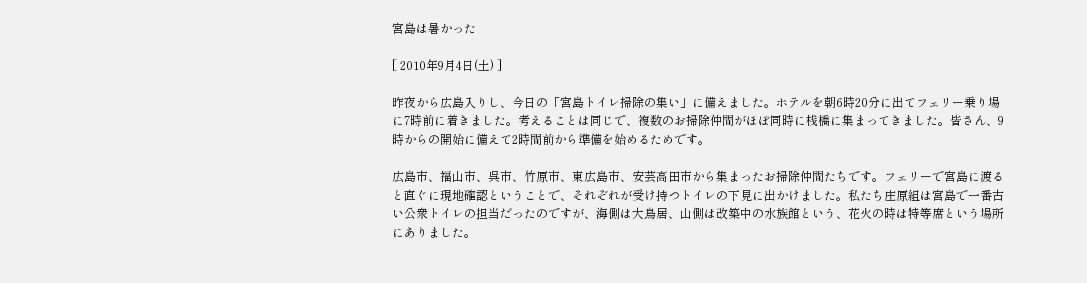宮島は暑かった

[ 2010年9月4日(土) ]

昨夜から広島入りし、今日の「宮島トイレ掃除の集い」に備えました。ホテルを朝6時20分に出てフェリー乗り場に7時前に着きました。考えることは同じで、複数のお掃除仲間がほぼ同時に桟橋に集まってきました。皆さん、9時からの開始に備えて2時間前から準備を始めるためです。

広島市、福山市、呉市、竹原市、東広島市、安芸高田市から集まったお掃除仲間たちです。フェリーで宮島に渡ると直ぐに現地確認ということで、それぞれが受け持つトイレの下見に出かけました。私たち庄原組は宮島で一番古い公衆トイレの担当だったのですが、海側は大鳥居、山側は改築中の水族館という、花火の時は特等席という場所にありました。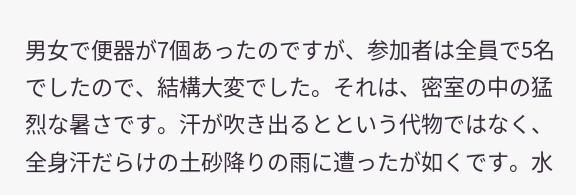男女で便器が7個あったのですが、参加者は全員で5名でしたので、結構大変でした。それは、密室の中の猛烈な暑さです。汗が吹き出るとという代物ではなく、全身汗だらけの土砂降りの雨に遭ったが如くです。水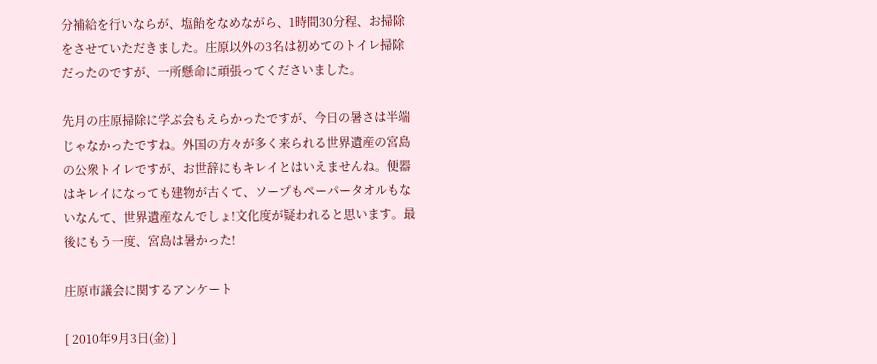分補給を行いならが、塩飴をなめながら、1時間30分程、お掃除をさせていただきました。庄原以外の3名は初めてのトイレ掃除だったのですが、一所懸命に頑張ってくださいました。

先月の庄原掃除に学ぶ会もえらかったですが、今日の暑さは半端じゃなかったですね。外国の方々が多く来られる世界遺産の宮島の公衆トイレですが、お世辞にもキレイとはいえませんね。便器はキレイになっても建物が古くて、ソープもペーパータオルもないなんて、世界遺産なんでしょ!文化度が疑われると思います。最後にもう一度、宮島は暑かった!

庄原市議会に関するアンケート

[ 2010年9月3日(金) ]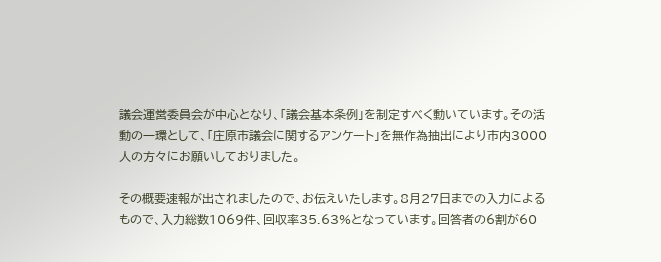議会運営委員会が中心となり、「議会基本条例」を制定すべく動いています。その活動の一環として、「庄原市議会に関するアンケート」を無作為抽出により市内3000人の方々にお願いしておりました。

その概要速報が出されましたので、お伝えいたします。8月27日までの入力によるもので、入力総数1069件、回収率35.63%となっています。回答者の6割が60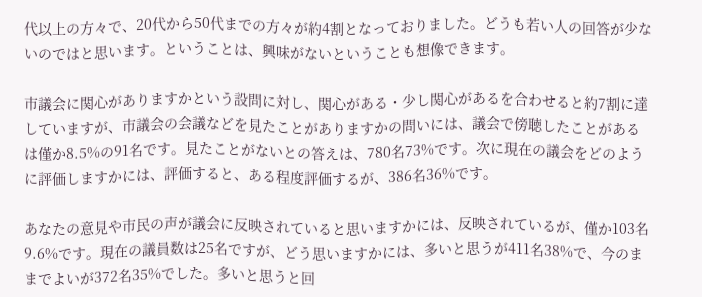代以上の方々で、20代から50代までの方々が約4割となっておりました。どうも若い人の回答が少ないのではと思います。ということは、興味がないということも想像できます。

市議会に関心がありますかという設問に対し、関心がある・少し関心があるを合わせると約7割に達していますが、市議会の会議などを見たことがありますかの問いには、議会で傍聴したことがあるは僅か8.5%の91名です。見たことがないとの答えは、780名73%です。次に現在の議会をどのように評価しますかには、評価すると、ある程度評価するが、386名36%です。

あなたの意見や市民の声が議会に反映されていると思いますかには、反映されているが、僅か103名9.6%です。現在の議員数は25名ですが、どう思いますかには、多いと思うが411名38%で、今のままでよいが372名35%でした。多いと思うと回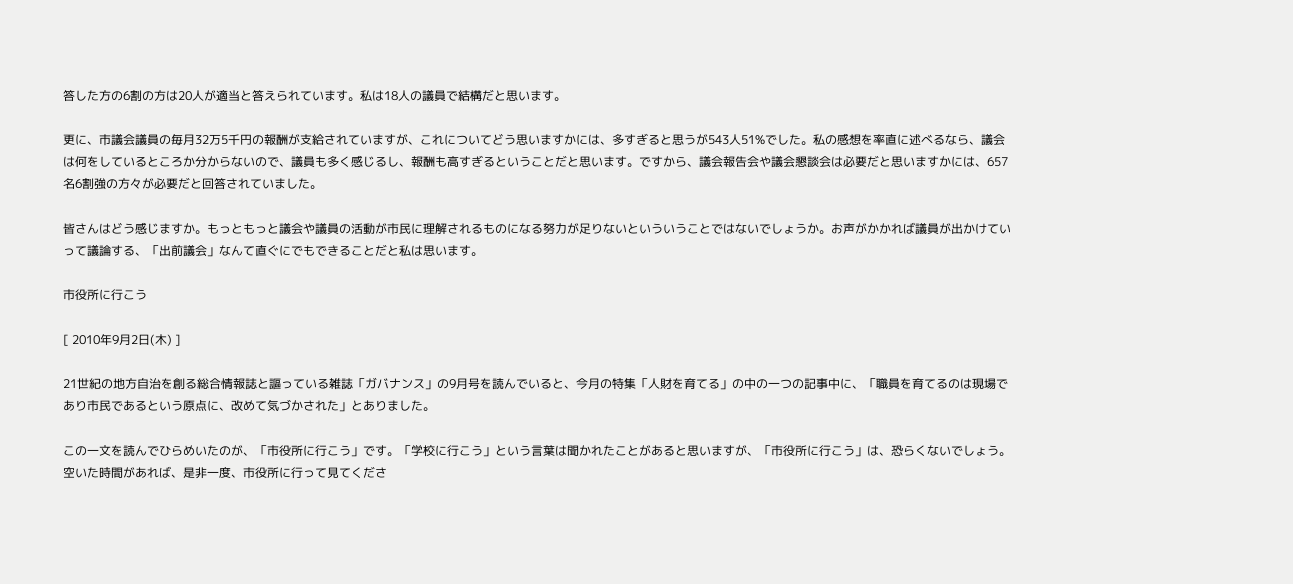答した方の6割の方は20人が適当と答えられています。私は18人の議員で結構だと思います。

更に、市議会議員の毎月32万5千円の報酬が支給されていますが、これについてどう思いますかには、多すぎると思うが543人51%でした。私の感想を率直に述べるなら、議会は何をしているところか分からないので、議員も多く感じるし、報酬も高すぎるということだと思います。ですから、議会報告会や議会懇談会は必要だと思いますかには、657名6割強の方々が必要だと回答されていました。

皆さんはどう感じますか。もっともっと議会や議員の活動が市民に理解されるものになる努力が足りないといういうことではないでしょうか。お声がかかれば議員が出かけていって議論する、「出前議会」なんて直ぐにでもできることだと私は思います。

市役所に行こう

[ 2010年9月2日(木) ]

21世紀の地方自治を創る総合情報誌と謳っている雑誌「ガバナンス」の9月号を読んでいると、今月の特集「人財を育てる」の中の一つの記事中に、「職員を育てるのは現場であり市民であるという原点に、改めて気づかされた」とありました。

この一文を読んでひらめいたのが、「市役所に行こう」です。「学校に行こう」という言葉は聞かれたことがあると思いますが、「市役所に行こう」は、恐らくないでしょう。空いた時間があれば、是非一度、市役所に行って見てくださ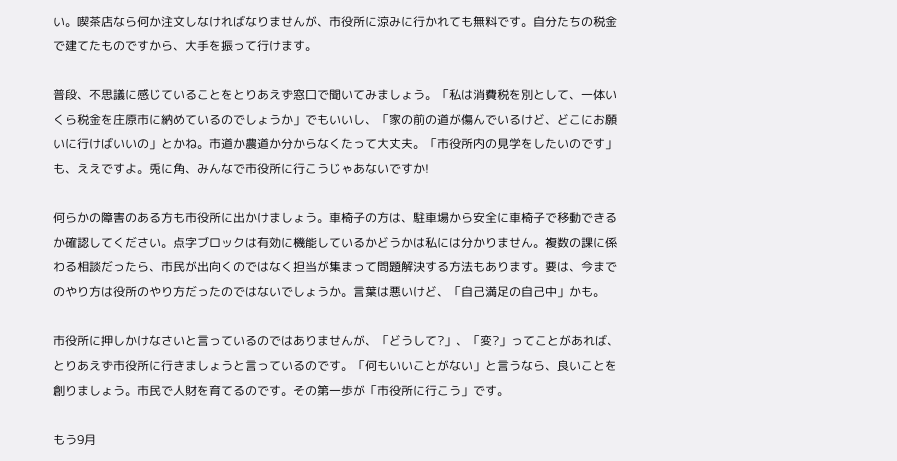い。喫茶店なら何か注文しなければなりませんが、市役所に涼みに行かれても無料です。自分たちの税金で建てたものですから、大手を振って行けます。

普段、不思議に感じていることをとりあえず窓口で聞いてみましょう。「私は消費税を別として、一体いくら税金を庄原市に納めているのでしょうか」でもいいし、「家の前の道が傷んでいるけど、どこにお願いに行けばいいの」とかね。市道か農道か分からなくたって大丈夫。「市役所内の見学をしたいのです」も、ええですよ。兎に角、みんなで市役所に行こうじゃあないですか!

何らかの障害のある方も市役所に出かけましょう。車椅子の方は、駐車場から安全に車椅子で移動できるか確認してください。点字ブロックは有効に機能しているかどうかは私には分かりません。複数の課に係わる相談だったら、市民が出向くのではなく担当が集まって問題解決する方法もあります。要は、今までのやり方は役所のやり方だったのではないでしょうか。言葉は悪いけど、「自己満足の自己中」かも。

市役所に押しかけなさいと言っているのではありませんが、「どうして?」、「変?」ってことがあれば、とりあえず市役所に行きましょうと言っているのです。「何もいいことがない」と言うなら、良いことを創りましょう。市民で人財を育てるのです。その第一歩が「市役所に行こう」です。

もう9月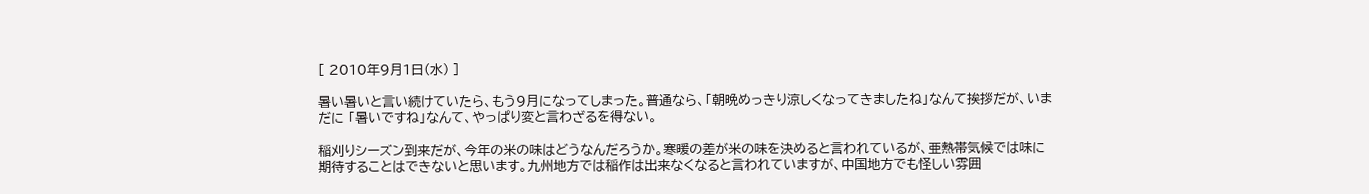[ 2010年9月1日(水) ]

暑い暑いと言い続けていたら、もう9月になってしまった。普通なら、「朝晩めっきり涼しくなってきましたね」なんて挨拶だが、いまだに 「暑いですね」なんて、やっぱり変と言わざるを得ない。

稲刈りシーズン到来だが、今年の米の味はどうなんだろうか。寒暖の差が米の味を決めると言われているが、亜熱帯気候では味に期待することはできないと思います。九州地方では稲作は出来なくなると言われていますが、中国地方でも怪しい雰囲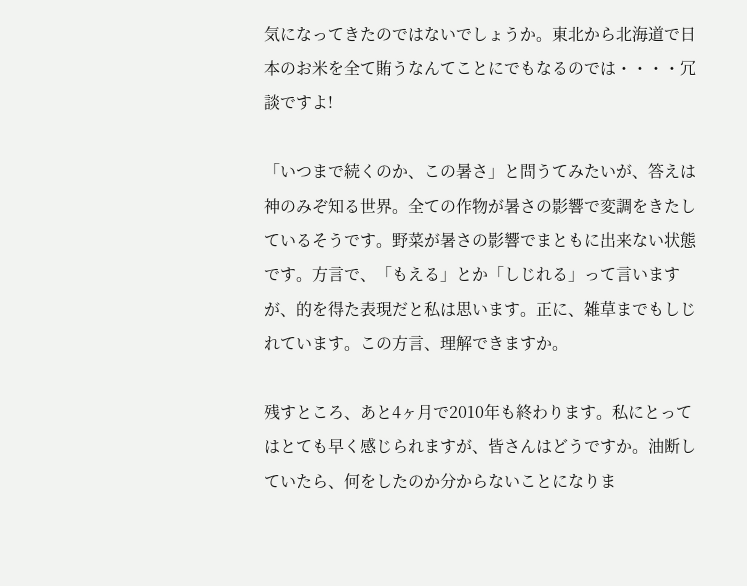気になってきたのではないでしょうか。東北から北海道で日本のお米を全て賄うなんてことにでもなるのでは・・・・冗談ですよ!

「いつまで続くのか、この暑さ」と問うてみたいが、答えは神のみぞ知る世界。全ての作物が暑さの影響で変調をきたしているそうです。野菜が暑さの影響でまともに出来ない状態です。方言で、「もえる」とか「しじれる」って言いますが、的を得た表現だと私は思います。正に、雑草までもしじれています。この方言、理解できますか。

残すところ、あと4ヶ月で2010年も終わります。私にとってはとても早く感じられますが、皆さんはどうですか。油断していたら、何をしたのか分からないことになりま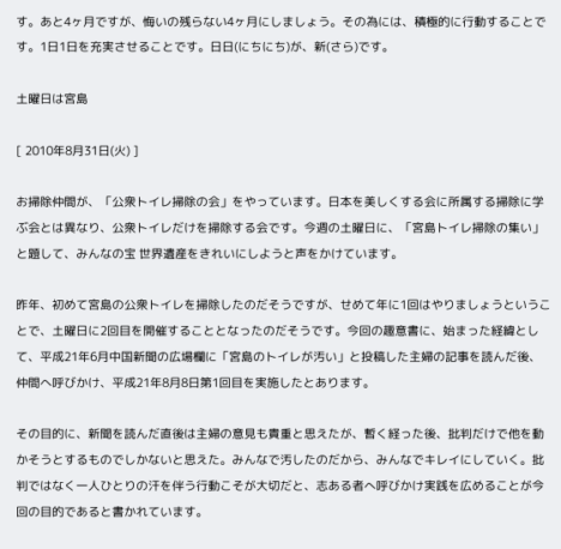す。あと4ヶ月ですが、悔いの残らない4ヶ月にしましょう。その為には、積極的に行動することです。1日1日を充実させることです。日日(にちにち)が、新(さら)です。

土曜日は宮島

[ 2010年8月31日(火) ]

お掃除仲間が、「公衆トイレ掃除の会」をやっています。日本を美しくする会に所属する掃除に学ぶ会とは異なり、公衆トイレだけを掃除する会です。今週の土曜日に、「宮島トイレ掃除の集い」と題して、みんなの宝 世界遺産をきれいにしようと声をかけています。

昨年、初めて宮島の公衆トイレを掃除したのだそうですが、せめて年に1回はやりましょうということで、土曜日に2回目を開催することとなったのだそうです。今回の趣意書に、始まった経緯として、平成21年6月中国新聞の広場欄に「宮島のトイレが汚い」と投稿した主婦の記事を読んだ後、仲間へ呼びかけ、平成21年8月8日第1回目を実施したとあります。

その目的に、新聞を読んだ直後は主婦の意見も貴重と思えたが、暫く経った後、批判だけで他を動かそうとするものでしかないと思えた。みんなで汚したのだから、みんなでキレイにしていく。批判ではなく一人ひとりの汗を伴う行動こそが大切だと、志ある者へ呼びかけ実践を広めることが今回の目的であると書かれています。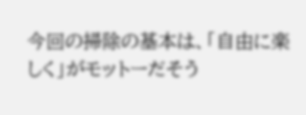今回の掃除の基本は、「自由に楽しく」がモットーだそう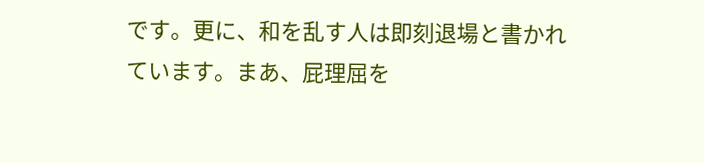です。更に、和を乱す人は即刻退場と書かれています。まあ、屁理屈を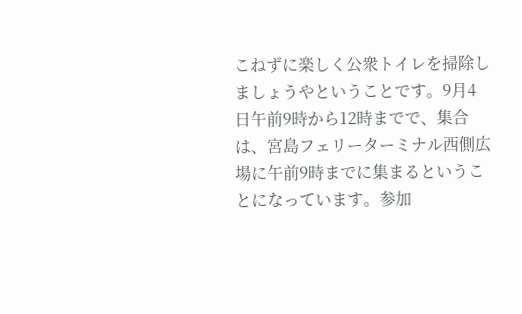こねずに楽しく公衆トイレを掃除しましょうやということです。9月4日午前9時から12時までで、集合は、宮島フェリーターミナル西側広場に午前9時までに集まるということになっています。参加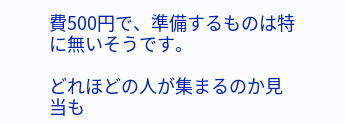費500円で、準備するものは特に無いそうです。

どれほどの人が集まるのか見当も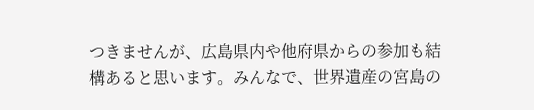つきませんが、広島県内や他府県からの参加も結構あると思います。みんなで、世界遺産の宮島の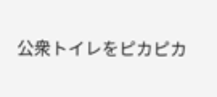公衆トイレをピカピカ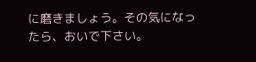に磨きましょう。その気になったら、おいで下さい。